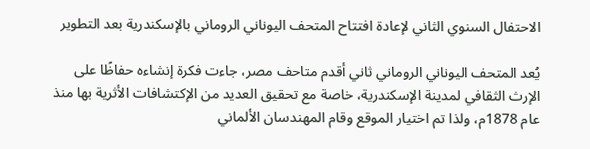الاحتفال السنوي الثاني لإعادة افتتاح المتحف اليوناني الروماني بالإسكندرية بعد التطوير

يُعد المتحف اليوناني الروماني ثاني أقدم متاحف مصر، جاءت فكرة إنشاءه حفاظًا على الإرث الثقافي لمدينة الإسكندرية، خاصة مع تحقيق العديد من الإكتشافات الأثرية بها منذ عام 1878م، ولذا تم اختيار الموقع وقام المهندسان الألماني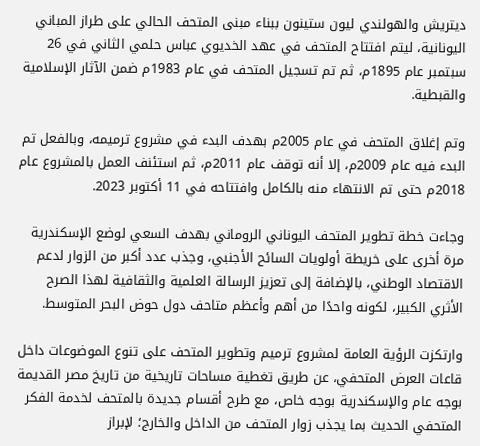ديتريش والهولندي ليون ستينون ببناء مبنى المتحف الحالي على طراز المباني اليونانية، ليتم افتتاح المتحف في عهد الخديوي عباس حلمي الثاني في 26 سبتمبر عام 1895م، ثم تم تسجيل المتحف في عام 1983م ضمن الآثار الإسلامية والقبطية.

وتم إغلاق المتحف في عام 2005م بهدف البدء في مشروع ترميمه، وبالفعل تم البدء فيه عام 2009م، إلا أنه توقف عام 2011م، ثم استئنف العمل بالمشروع عام 2018م حتى تم الانتهاء منه بالكامل وافتتاحه في 11 أكتوبر 2023.

وجاءت خطة تطوير المتحف اليوناني الروماني بهدف السعي لوضع الإسكندرية مرة أخرى على خريطة أولويات السائح الأجنبي، وجذب عدد أكبر من الزوار لدعم الاقتصاد الوطني، بالإضافة إلى تعزيز الرسالة العلمية والثقافية لهذا الصرح الأثري الكبير، لكونه واحدًا من أهم وأعظم متاحف دول حوض البحر المتوسط.

وارتكزت الرؤية العامة لمشروع ترميم وتطوير المتحف على تنوع الموضوعات داخل قاعات العرض المتحفي، عن طريق تغطية مساحات تاريخية من تاريخ مصر القديمة بوجه عام والإسكندرية بوجه خاص، مع طرح أقسام جديدة بالمتحف لخدمة الفكر المتحفي الحديث بما يجذب زوار المتحف من الداخل والخارج؛ لإبراز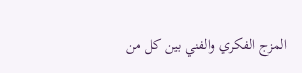المزج الفكري والفني بين كل من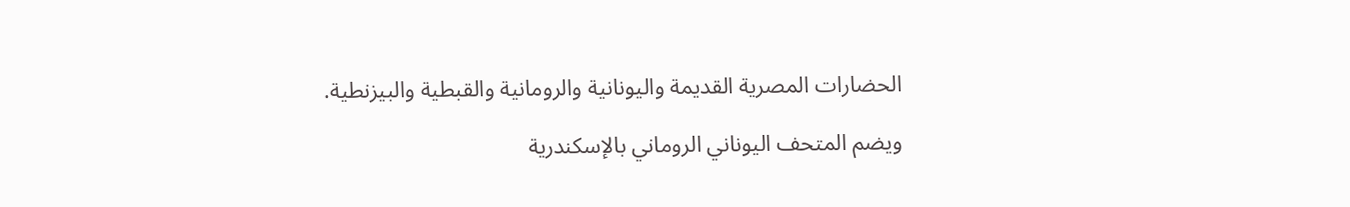الحضارات المصرية القديمة واليونانية والرومانية والقبطية والبيزنطية.

ويضم المتحف اليوناني الروماني بالإسكندرية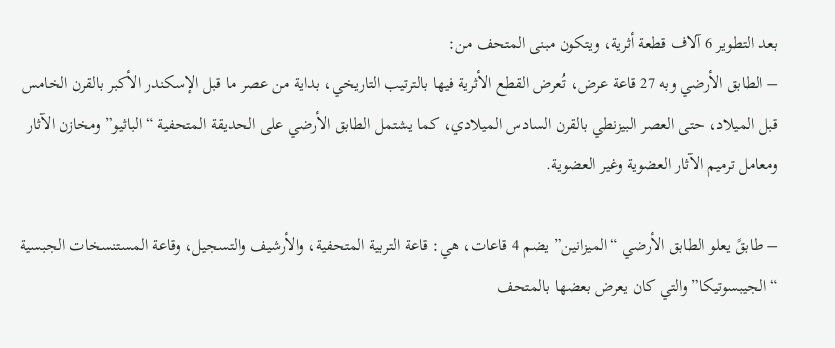بعد التطوير 6 آلاف قطعة أثرية، ويتكون مبنى المتحف من:
– الطابق الأرضي وبه 27 قاعة عرض، تُعرض القطع الأثرية فيها بالترتيب التاريخي، بداية من عصر ما قبل الإسكندر الأكبر بالقرن الخامس قبل الميلاد، حتى العصر البيزنطي بالقرن السادس الميلادي، كما يشتمل الطابق الأرضي على الحديقة المتحفية “الباثيو” ومخازن الآثار ومعامل ترميم الآثار العضوية وغير العضوية.

– طابقً يعلو الطابق الأرضي “الميزانين” يضم 4 قاعات، هي: قاعة التربية المتحفية، والأرشيف والتسجيل، وقاعة المستنسخات الجبسية “الجيبسوتيكا” والتي كان يعرض بعضها بالمتحف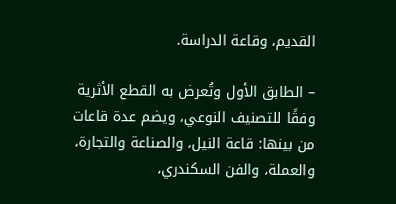القديم، وقاعة الدراسة.

– الطابق الأول وتُعرض به القطع الأثرية وفقًا للتصنيف النوعي، ويضم عدة قاعات من بينها: قاعة النيل، والصناعة والتجارة، والعملة، والفن السكندري،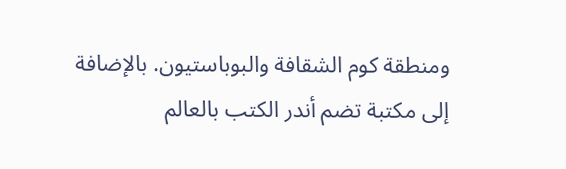ومنطقة كوم الشقافة والبوباستيون. بالإضافة إلى مكتبة تضم أندر الكتب بالعالم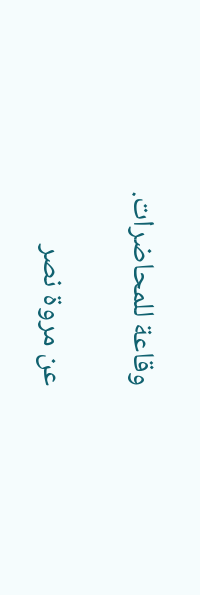وقاعة للمحاضرات.

عن مروة نصر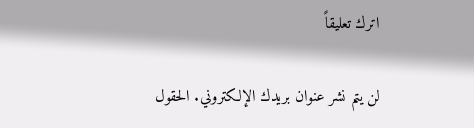اترك تعليقاً

لن يتم نشر عنوان بريدك الإلكتروني. الحقول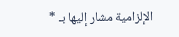الإلزامية مشار إليها بـ *